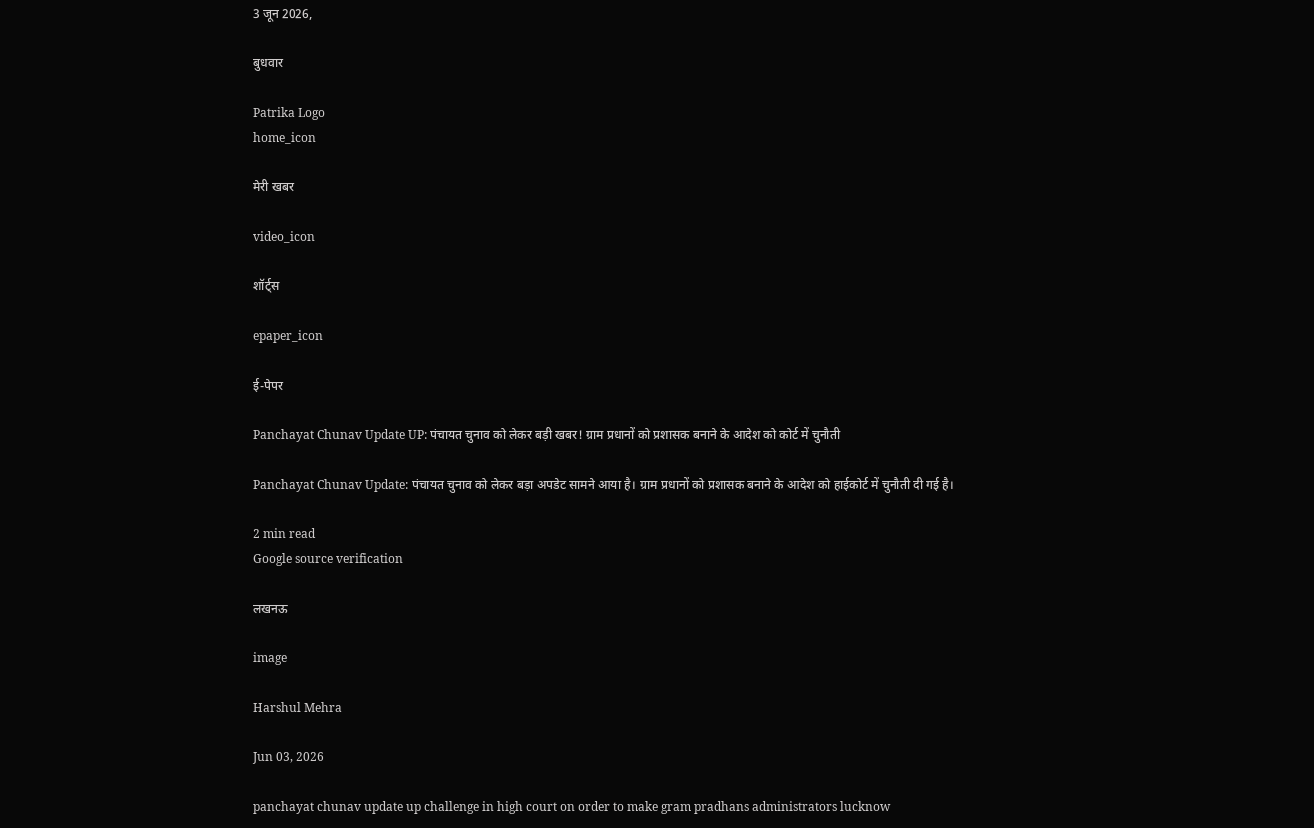3 जून 2026,

बुधवार

Patrika Logo
home_icon

मेरी खबर

video_icon

शॉर्ट्स

epaper_icon

ई-पेपर

Panchayat Chunav Update UP: पंचायत चुनाव को लेकर बड़ी खबर! ग्राम प्रधानों को प्रशासक बनाने के आदेश को कोर्ट में चुनौती

Panchayat Chunav Update: पंचायत चुनाव को लेकर बड़ा अपडेट सामने आया है। ग्राम प्रधानों को प्रशासक बनाने के आदेश को हाईकोर्ट में चुनौती दी गई है।

2 min read
Google source verification

लखनऊ

image

Harshul Mehra

Jun 03, 2026

panchayat chunav update up challenge in high court on order to make gram pradhans administrators lucknow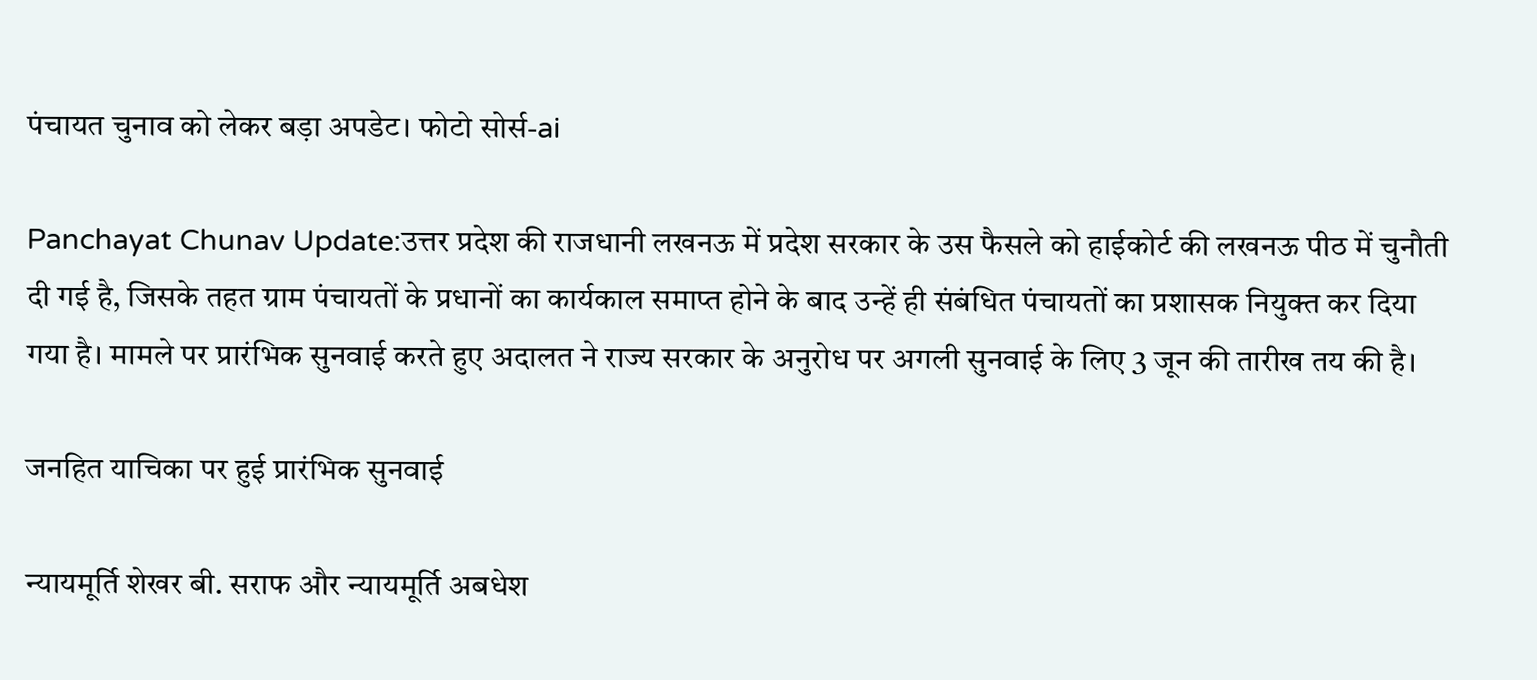पंचायत चुनाव को लेकर बड़ा अपडेट। फोटो सोर्स-ai

Panchayat Chunav Update:उत्तर प्रदेश की राजधानी लखनऊ में प्रदेश सरकार के उस फैसले को हाईकोर्ट की लखनऊ पीठ में चुनौती दी गई है, जिसके तहत ग्राम पंचायतों के प्रधानों का कार्यकाल समाप्त होने के बाद उन्हें ही संबंधित पंचायतों का प्रशासक नियुक्त कर दिया गया है। मामले पर प्रारंभिक सुनवाई करते हुए अदालत ने राज्य सरकार के अनुरोध पर अगली सुनवाई के लिए 3 जून की तारीख तय की है।

जनहित याचिका पर हुई प्रारंभिक सुनवाई

न्यायमूर्ति शेखर बी. सराफ और न्यायमूर्ति अबधेश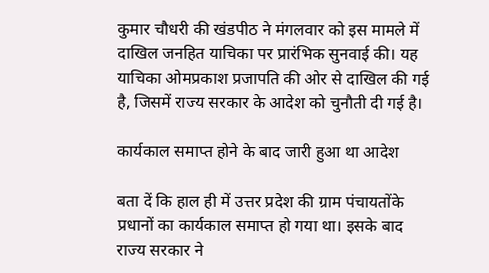कुमार चौधरी की खंडपीठ ने मंगलवार को इस मामले में दाखिल जनहित याचिका पर प्रारंभिक सुनवाई की। यह याचिका ओमप्रकाश प्रजापति की ओर से दाखिल की गई है, जिसमें राज्य सरकार के आदेश को चुनौती दी गई है।

कार्यकाल समाप्त होने के बाद जारी हुआ था आदेश

बता दें कि हाल ही में उत्तर प्रदेश की ग्राम पंचायतोंके प्रधानों का कार्यकाल समाप्त हो गया था। इसके बाद राज्य सरकार ने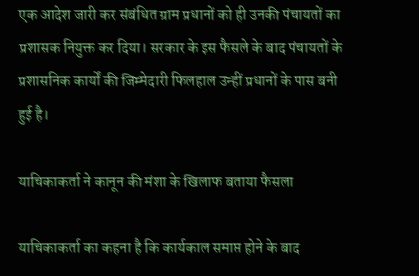एक आदेश जारी कर संबंधित ग्राम प्रधानों को ही उनकी पंचायतों का प्रशासक नियुक्त कर दिया। सरकार के इस फैसले के बाद पंचायतों के प्रशासनिक कार्यों की जिम्मेदारी फिलहाल उन्हीं प्रधानों के पास बनी हुई है।

याचिकाकर्ता ने कानून की मंशा के खिलाफ बताया फैसला

याचिकाकर्ता का कहना है कि कार्यकाल समाप्त होने के बाद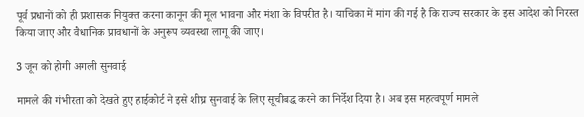पूर्व प्रधानों को ही प्रशासक नियुक्त करना कानून की मूल भावना और मंशा के विपरीत है। याचिका में मांग की गई है कि राज्य सरकार के इस आदेश को निरस्त किया जाए और वैधानिक प्रावधानों के अनुरूप व्यवस्था लागू की जाए।

3 जून को होगी अगली सुनवाई

मामले की गंभीरता को देखते हुए हाईकोर्ट ने इसे शीघ्र सुनवाई के लिए सूचीबद्ध करने का निर्देश दिया है। अब इस महत्वपूर्ण मामले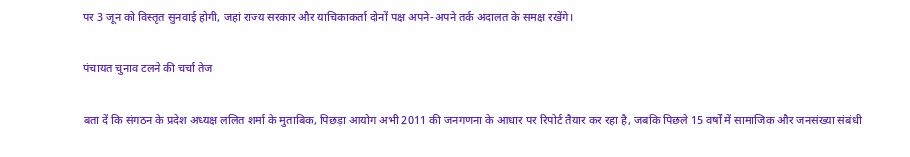पर 3 जून को विस्तृत सुनवाई होगी, जहां राज्य सरकार और याचिकाकर्ता दोनों पक्ष अपने-अपने तर्क अदालत के समक्ष रखेंगे।

पंचायत चुनाव टलने की चर्चा तेज

बता दें कि संगठन के प्रदेश अध्यक्ष ललित शर्मा के मुताबिक, पिछड़ा आयोग अभी 2011 की जनगणना के आधार पर रिपोर्ट तैयार कर रहा है, जबकि पिछले 15 वर्षों में सामाजिक और जनसंख्या संबंधी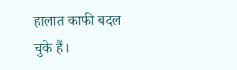हालात काफी बदल चुके हैं।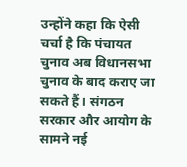उन्होंने कहा कि ऐसी चर्चा है कि पंचायत चुनाव अब विधानसभा चुनाव के बाद कराए जा सकते हैं। संगठन सरकार और आयोग के सामने नई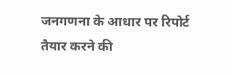जनगणना के आधार पर रिपोर्ट तैयार करने की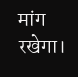मांग रखेगा।